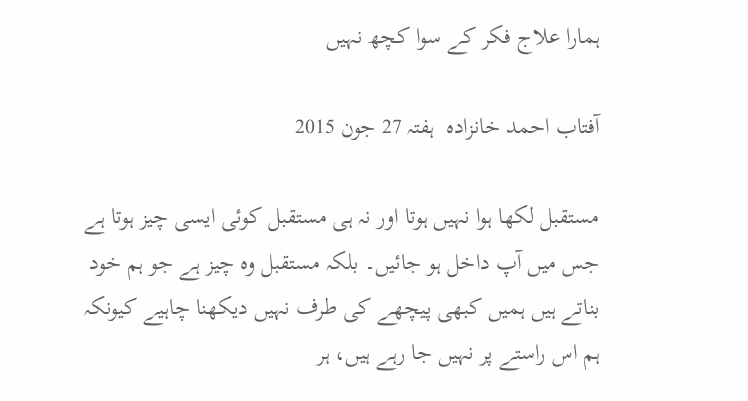ہمارا علاج فکر کے سوا کچھ نہیں

آفتاب احمد خانزادہ  ہفتہ 27 جون 2015

مستقبل لکھا ہوا نہیں ہوتا اور نہ ہی مستقبل کوئی ایسی چیز ہوتا ہے جس میں آپ داخل ہو جائیں۔ بلکہ مستقبل وہ چیز ہے جو ہم خود بناتے ہیں ہمیں کبھی پیچھے کی طرف نہیں دیکھنا چاہیے کیونکہ ہم اس راستے پر نہیں جا رہے ہیں، ہر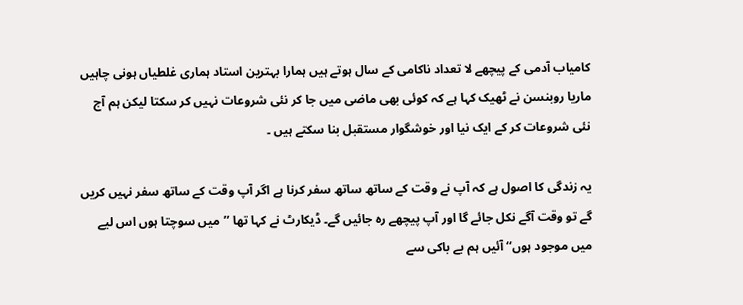کامیاب آدمی کے پیچھے لا تعداد ناکامی کے سال ہوتے ہیں ہمارا بہترین استاد ہماری غلطیاں ہونی چاہیں ماریا روبنسن نے ٹھیک کہا ہے کہ کوئی بھی ماضی میں جا کر نئی شروعات نہیں کر سکتا لیکن ہم آج نئی شروعات کر کے ایک نیا اور خوشگوار مستقبل بنا سکتے ہیں ۔

یہ زندگی کا اصول ہے کہ آپ نے وقت کے ساتھ ساتھ سفر کرنا ہے اگر آپ وقت کے ساتھ سفر نہیں کریں گے تو وقت آگے نکل جائے گا اور آپ پیچھے رہ جائیں گے۔ ڈیکارٹ نے کہا تھا ’’میں سوچتا ہوں اس لیے میں موجود ہوں‘‘ آئیں ہم بے باکی سے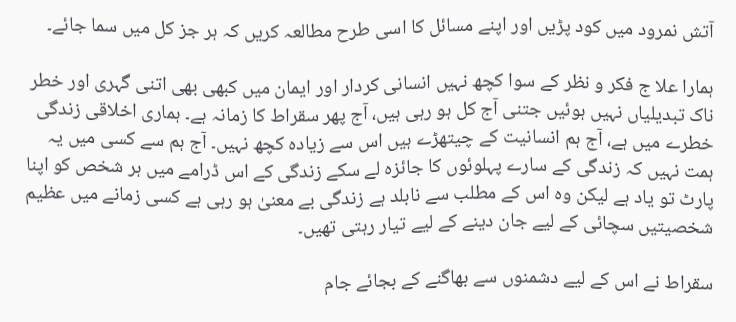آتش نمرود میں کود پڑیں اور اپنے مسائل کا اسی طرح مطالعہ کریں کہ ہر جز کل میں سما جائے۔

ہمارا علا ج فکر و نظر کے سوا کچھ نہیں انسانی کردار اور ایمان میں کبھی بھی اتنی گہری اور خطر ناک تبدیلیاں نہیں ہوئیں جتنی آج کل ہو رہی ہیں، آج پھر سقراط کا زمانہ ہے۔ ہماری اخلاقی زندگی خطرے میں ہے، آج ہم انسانیت کے چیتھڑے ہیں اس سے زیادہ کچھ نہیں۔ آج ہم سے کسی میں یہ ہمت نہیں کہ زندگی کے سارے پہلوئوں کا جائزہ لے سکے زندگی کے اس ڈرامے میں ہر شخص کو اپنا پارٹ تو یاد ہے لیکن وہ اس کے مطلب سے نابلد ہے زندگی بے معنیٰ ہو رہی ہے کسی زمانے میں عظیم شخصیتیں سچائی کے لیے جان دینے کے لیے تیار رہتی تھیں۔

سقراط نے اس کے لیے دشمنوں سے بھاگنے کے بجائے جام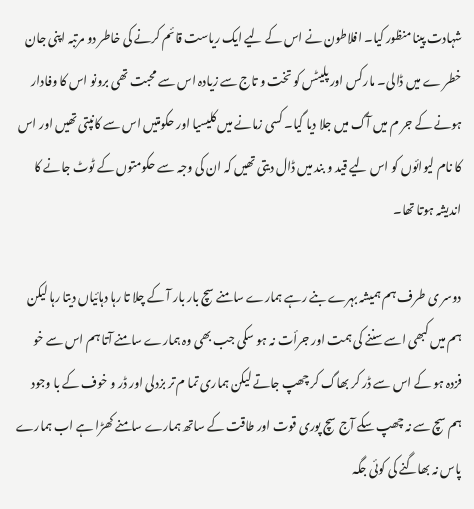شہادت پینا منظور کیا۔ افلاطون نے اس کے لیے ایک ریاست قائم کرنے کی خاطر دو مرتبہ اپنی جان خطر ے میں ڈالی۔ مارکس اور پلیٹس کو تخت و تاج سے زیادہ اس سے محبت تھی برونو اس کا وفادار ہونے کے جر م میں آگ میں جلا دیا گیا۔ کسی زمانے میں کلیسیا اور حکومتیں اس سے کانپتی تھیں اور اس کا نام لیوائوں کو اس لیے قید و بند میں ڈال دیتی تھیں کہ ان کی وجہ سے حکومتوں کے ٹوٹ جانے کا اندیشہ ہوتا تھا۔

دوسر ی طرف ہم ہمیشہ بہرے بنے رہے ہمارے سامنے سچ بار بار آ کے چلا تا رہا دہائیاں دیتا رہا لیکن ہم میں کبھی اسے سننے کی ہمت اور جرأت نہ ہو سکی جب بھی وہ ہمارے سامنے آتا ہم اس سے خو فزدہ ہو کے اس سے ڈر کر بھاگ کر چھپ جاتے لیکن ہماری تما م تر بزدلی اور ڈر و خوف کے با وجود ہم سچ سے نہ چھپ سکے آج سچ پوری قوت اور طاقت کے ساتھ ہمارے سامنے کھڑا ہے اب ہمارے پاس نہ بھاگنے کی کوئی جگہ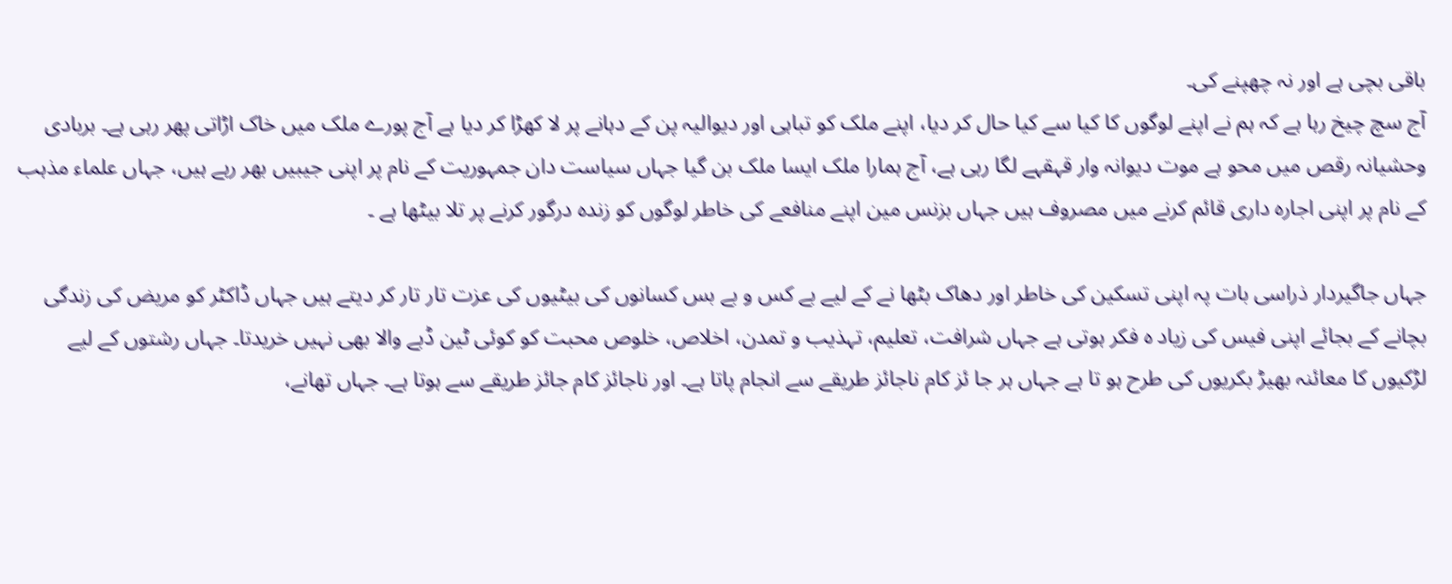باقی بچی ہے اور نہ چھپنے کی۔
آج سچ چیخ رہا ہے کہ ہم نے اپنے لوگوں کا کیا سے کیا حال کر دیا، اپنے ملک کو تباہی اور دیوالیہ پن کے دہانے پر لا کھڑا کر دیا ہے آج پورے ملک میں خاک اڑاتی پھر رہی ہے۔ بربادی وحشیانہ رقص میں محو ہے موت دیوانہ وار قہقہے لگا رہی ہے، آج ہمارا ملک ایسا ملک بن گیا جہاں سیاست دان جمہوریت کے نام پر اپنی جیبیں بھر رہے ہیں، جہاں علماء مذہب کے نام پر اپنی اجارہ داری قائم کرنے میں مصروف ہیں جہاں بزنس مین اپنے منافعے کی خاطر لوگوں کو زندہ درگور کرنے پر تلا بیٹھا ہے ۔

جہاں جاگیردار ذراسی بات پہ اپنی تسکین کی خاطر اور دھاک بٹھا نے کے لیے بے کس و بے بس کسانوں کی بیٹیوں کی عزت تار تار کر دیتے ہیں جہاں ڈاکٹر کو مریض کی زندگی بچانے کے بجائے اپنی فیس کی زیاد ہ فکر ہوتی ہے جہاں شرافت، تعلیم، تہذیب و تمدن، اخلاص، خلوص محبت کو کوئی ٹین ڈبے والا بھی نہیں خریدتا۔ جہاں رشتوں کے لیے لڑکیوں کا معائنہ بھیڑ بکریوں کی طرح ہو تا ہے جہاں ہر جا ئز کام ناجائز طریقے سے انجام پاتا ہے۔ اور ناجائز کام جائز طریقے سے ہوتا ہے۔ جہاں تھانے،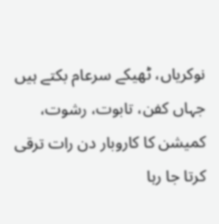نوکریاں، ٹھیکے سرعام بکتے ہیں جہاں کفن، تابوت، رشوت، کمیشن کا کاروبار دن رات ترقی کرتا جا رہا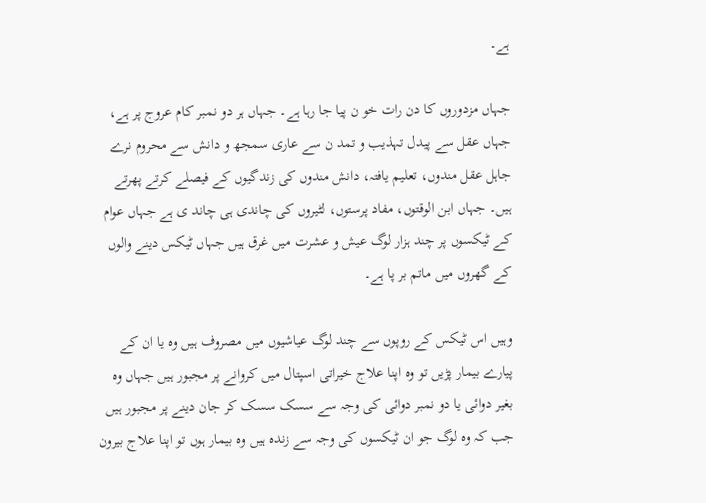ہے۔

جہاں مزدوروں کا دن رات خو ن پیا جا رہا ہے۔ جہاں ہر دو نمبر کام عروج پر ہے، جہاں عقل سے پیدل تہذیب و تمد ن سے عاری سمجھ و دانش سے محروم نرے جاہل عقل مندوں، تعلیم یافتہ، دانش مندوں کی زندگیوں کے فیصلے کرتے پھرتے ہیں۔ جہاں ابن الوقتوں، مفاد پرستوں، لٹیروں کی چاندی ہی چاند ی ہے جہاں عوام کے ٹیکسوں پر چند ہزار لوگ عیش و عشرت میں غرق ہیں جہاں ٹیکس دینے والوں کے گھروں میں ماتم بر پا ہے۔

وہیں اس ٹیکس کے روپوں سے چند لوگ عیاشیوں میں مصروف ہیں وہ یا ان کے پیارے بیمار پڑیں تو وہ اپنا علاج خیراتی اسپتال میں کروانے پر مجبور ہیں جہاں وہ بغیر دوائی یا دو نمبر دوائی کی وجہ سے سسک سسک کر جان دینے پر مجبور ہیں جب کہ وہ لوگ جو ان ٹیکسوں کی وجہ سے زندہ ہیں وہ بیمار ہوں تو اپنا علاج بیرون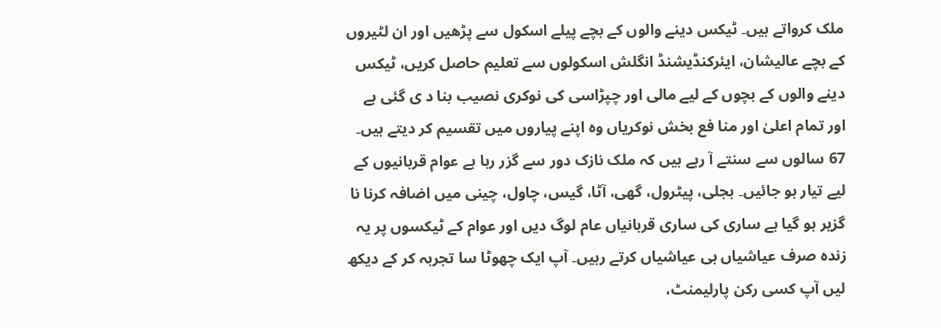ملک کرواتے ہیں۔ ٹیکس دینے والوں کے بچے پیلے اسکول سے پڑھیں اور ان لٹیروں کے بچے عالیشان، ایئرکنڈیشنڈ انگلش اسکولوں سے تعلیم حاصل کریں، ٹیکس دینے والوں کے بچوں کے لیے مالی اور چپڑاسی کی نوکری نصیب بنا د ی گئی ہے اور تمام اعلیٰ اور منا فع بخش نوکریاں وہ اپنے پیاروں میں تقسیم کر دیتے ہیں۔
67 سالوں سے سنتے آ رہے ہیں کہ ملک نازک دور سے گزر رہا ہے عوام قربانیوں کے لیے تیار ہو جائیں۔ بجلی، پیٹرول، گھی، آٹا، گیس، چاول، چینی میں اضافہ کرنا نا گزیر ہو گیا ہے ساری کی ساری قربانیاں عام لوگ دیں اور عوام کے ٹیکسوں پر یہ زندہ صرف عیاشیاں ہی عیاشیاں کرتے رہیں۔ آپ ایک چھوٹا سا تجربہ کر کے دیکھ لیں آپ کسی رکن پارلیمنٹ،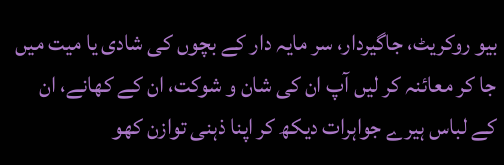بیو روکریٹ، جاگیردار، سر مایہ دار کے بچوں کی شادی یا میت میں جا کر معائنہ کر لیں آپ ان کی شان و شوکت، ان کے کھانے، ان کے لباس ہیرے جواہرات دیکھ کر اپنا ذہنی توازن کھو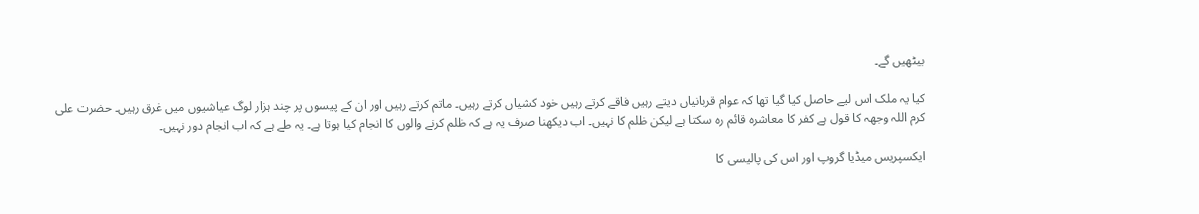بیٹھیں گے۔

کیا یہ ملک اس لیے حاصل کیا گیا تھا کہ عوام قربانیاں دیتے رہیں فاقے کرتے رہیں خود کشیاں کرتے رہیں۔ ماتم کرتے رہیں اور ان کے پیسوں پر چند ہزار لوگ عیاشیوں میں غرق رہیں۔ حضرت علی کرم اللہ وجھہ کا قول ہے کفر کا معاشرہ قائم رہ سکتا ہے لیکن ظلم کا نہیں۔ اب دیکھنا صرف یہ ہے کہ ظلم کرنے والوں کا انجام کیا ہوتا ہے۔ یہ طے ہے کہ اب انجام دور نہیں۔

ایکسپریس میڈیا گروپ اور اس کی پالیسی کا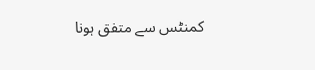کمنٹس سے متفق ہونا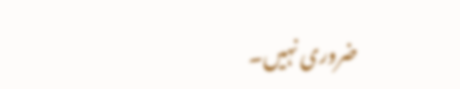ضروری نہیں۔